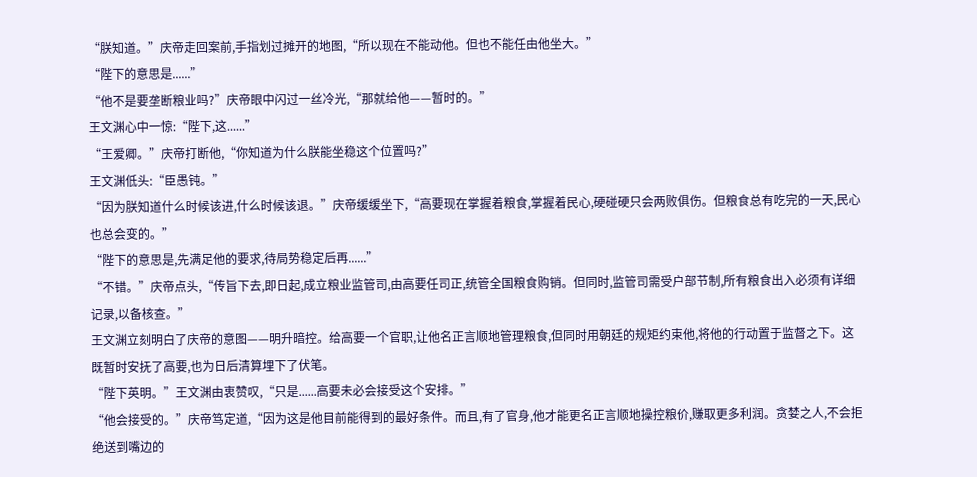“朕知道。”庆帝走回案前,手指划过摊开的地图,“所以现在不能动他。但也不能任由他坐大。”
“陛下的意思是......”
“他不是要垄断粮业吗?”庆帝眼中闪过一丝冷光,“那就给他——暂时的。”
王文渊心中一惊:“陛下,这......”
“王爱卿。”庆帝打断他,“你知道为什么朕能坐稳这个位置吗?”
王文渊低头:“臣愚钝。”
“因为朕知道什么时候该进,什么时候该退。”庆帝缓缓坐下,“高要现在掌握着粮食,掌握着民心,硬碰硬只会两败俱伤。但粮食总有吃完的一天,民心也总会变的。”
“陛下的意思是,先满足他的要求,待局势稳定后再......”
“不错。”庆帝点头,“传旨下去,即日起,成立粮业监管司,由高要任司正,统管全国粮食购销。但同时,监管司需受户部节制,所有粮食出入必须有详细记录,以备核查。”
王文渊立刻明白了庆帝的意图——明升暗控。给高要一个官职,让他名正言顺地管理粮食,但同时用朝廷的规矩约束他,将他的行动置于监督之下。这既暂时安抚了高要,也为日后清算埋下了伏笔。
“陛下英明。”王文渊由衷赞叹,“只是......高要未必会接受这个安排。”
“他会接受的。”庆帝笃定道,“因为这是他目前能得到的最好条件。而且,有了官身,他才能更名正言顺地操控粮价,赚取更多利润。贪婪之人,不会拒绝送到嘴边的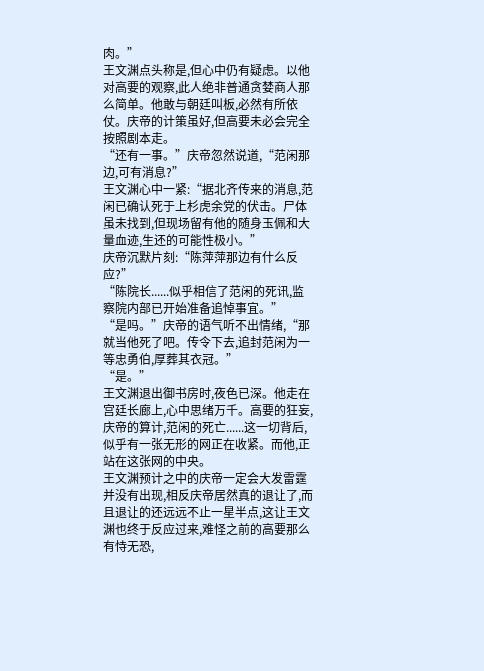肉。”
王文渊点头称是,但心中仍有疑虑。以他对高要的观察,此人绝非普通贪婪商人那么简单。他敢与朝廷叫板,必然有所依仗。庆帝的计策虽好,但高要未必会完全按照剧本走。
“还有一事。”庆帝忽然说道,“范闲那边,可有消息?”
王文渊心中一紧:“据北齐传来的消息,范闲已确认死于上杉虎余党的伏击。尸体虽未找到,但现场留有他的随身玉佩和大量血迹,生还的可能性极小。”
庆帝沉默片刻:“陈萍萍那边有什么反应?”
“陈院长......似乎相信了范闲的死讯,监察院内部已开始准备追悼事宜。”
“是吗。”庆帝的语气听不出情绪,“那就当他死了吧。传令下去,追封范闲为一等忠勇伯,厚葬其衣冠。”
“是。”
王文渊退出御书房时,夜色已深。他走在宫廷长廊上,心中思绪万千。高要的狂妄,庆帝的算计,范闲的死亡......这一切背后,似乎有一张无形的网正在收紧。而他,正站在这张网的中央。
王文渊预计之中的庆帝一定会大发雷霆并没有出现,相反庆帝居然真的退让了,而且退让的还远远不止一星半点,这让王文渊也终于反应过来,难怪之前的高要那么有恃无恐,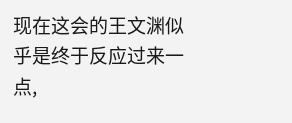现在这会的王文渊似乎是终于反应过来一点,